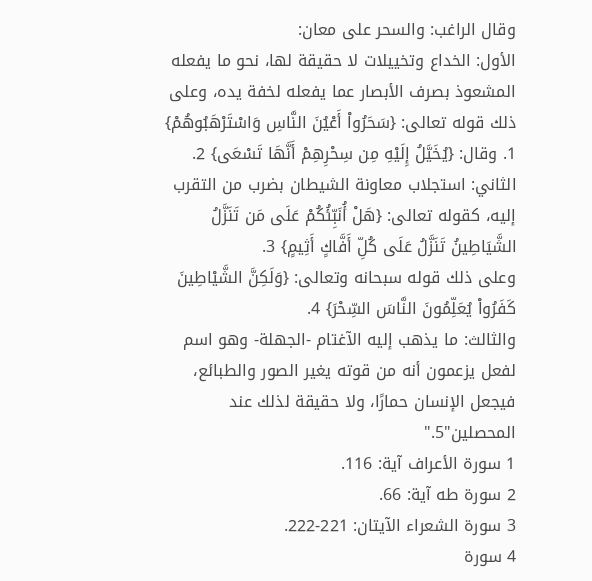وقال الراغب: والسحر على معان:
الأول: الخداع وتخييلات لا حقيقة لها، نحو ما يفعله المشعوذ بصرف الأبصار عما يفعله لخفة يده، وعلى ذلك قوله تعالى: {سَحَرُواْ أَعْيُنَ النَّاسِ وَاسْتَرْهَبُوهُمْ} 1. وقال: {يُخَيَّلُ إِلَيْهِ مِن سِحْرِهِمْ أَنَّهَا تَسْعَى} 2.
الثاني: استجلاب معاونة الشيطان بضرب من التقرب إليه، كقوله تعالى: {هَلْ أُنَبِّئُكُمْ عَلَى مَن تَنَزَّلُ الشَّيَاطِينُ تَنَزَّلُ عَلَى كُلِّ أَفَّاكٍ أَثِيمٍ} 3.
وعلى ذلك قوله سبحانه وتعالى: {وَلَكِنَّ الشَّيْاطِينَ كَفَرُواْ يُعَلِّمُونَ النَّاسَ السِّحْرَ} 4.
والثالث: ما يذهب إليه الآغتام -الجهلة- وهو اسم لفعل يزعمون أنه من قوته يغير الصور والطبائع، فيجعل الإنسان حمارًا، ولا حقيقة لذلك عند المحصلين"5."
1 سورة الأعراف آية: 116.
2 سورة طه آية: 66.
3 سورة الشعراء الآيتان: 221-222.
4 سورة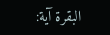البقرة آية: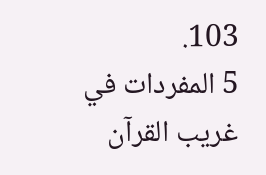103.
5 المفردات في غريب القرآن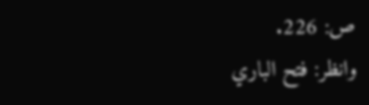ص: 226.
وانظر: فتح الباري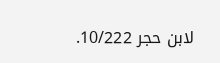لابن حجر 10/222.